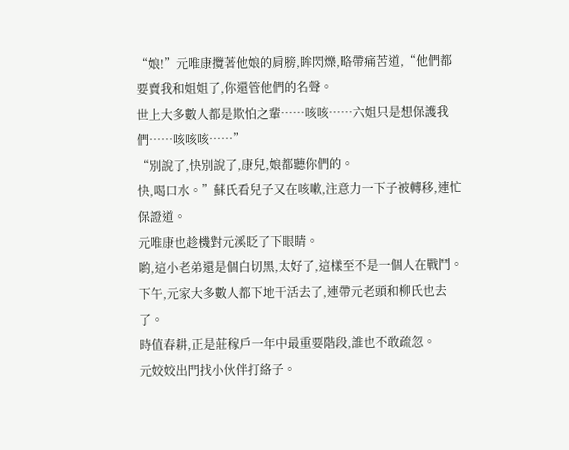“娘!”元唯康攬著他娘的肩膀,眸閃爍,略帶痛苦道,“他們都要賣我和姐姐了,你還管他們的名聲。
世上大多數人都是欺怕之輩……咳咳……六姐只是想保護我們……咳咳咳……”
“別說了,快別說了,康兒,娘都聽你們的。
快,喝口水。”蘇氏看兒子又在咳嗽,注意力一下子被轉移,連忙保證道。
元唯康也趁機對元溪眨了下眼睛。
喲,這小老弟還是個白切黑,太好了,這樣至不是一個人在戰鬥。
下午,元家大多數人都下地干活去了,連帶元老頭和柳氏也去了。
時值春耕,正是莊稼戶一年中最重要階段,誰也不敢疏忽。
元姣姣出門找小伙伴打絡子。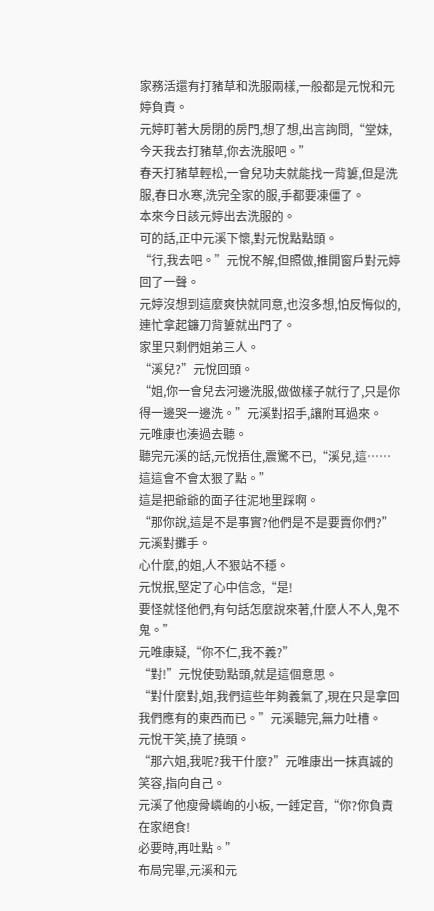家務活還有打豬草和洗服兩樣,一般都是元悅和元婷負責。
元婷盯著大房閉的房門,想了想,出言詢問,“堂妹,今天我去打豬草,你去洗服吧。”
春天打豬草輕松,一會兒功夫就能找一背簍,但是洗服,春日水寒,洗完全家的服,手都要凍僵了。
本來今日該元婷出去洗服的。
可的話,正中元溪下懷,對元悅點點頭。
“行,我去吧。”元悅不解,但照做,推開窗戶對元婷回了一聲。
元婷沒想到這麼爽快就同意,也沒多想,怕反悔似的,連忙拿起鐮刀背簍就出門了。
家里只剩們姐弟三人。
“溪兒?”元悅回頭。
“姐,你一會兒去河邊洗服,做做樣子就行了,只是你得一邊哭一邊洗。”元溪對招手,讓附耳過來。
元唯康也湊過去聽。
聽完元溪的話,元悅捂住,震驚不已,“溪兒,這……這這會不會太狠了點。”
這是把爺爺的面子往泥地里踩啊。
“那你說,這是不是事實?他們是不是要賣你們?”元溪對攤手。
心什麼,的姐,人不狠站不穩。
元悅抿,堅定了心中信念,“是!
要怪就怪他們,有句話怎麼說來著,什麼人不人,鬼不鬼。”
元唯康疑,“你不仁,我不義?”
“對!”元悅使勁點頭,就是這個意思。
“對什麼對,姐,我們這些年夠義氣了,現在只是拿回我們應有的東西而已。”元溪聽完,無力吐槽。
元悅干笑,撓了撓頭。
“那六姐,我呢?我干什麼?”元唯康出一抹真誠的笑容,指向自己。
元溪了他瘦骨嶙峋的小板, 一錘定音,“你?你負責在家絕食!
必要時,再吐點。”
布局完畢,元溪和元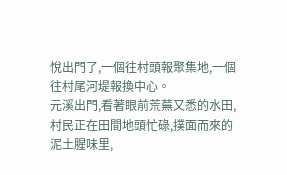悅出門了,一個往村頭報聚集地,一個往村尾河堤報換中心。
元溪出門,看著眼前荒蕪又悉的水田,村民正在田間地頭忙碌,撲面而來的泥土腥味里,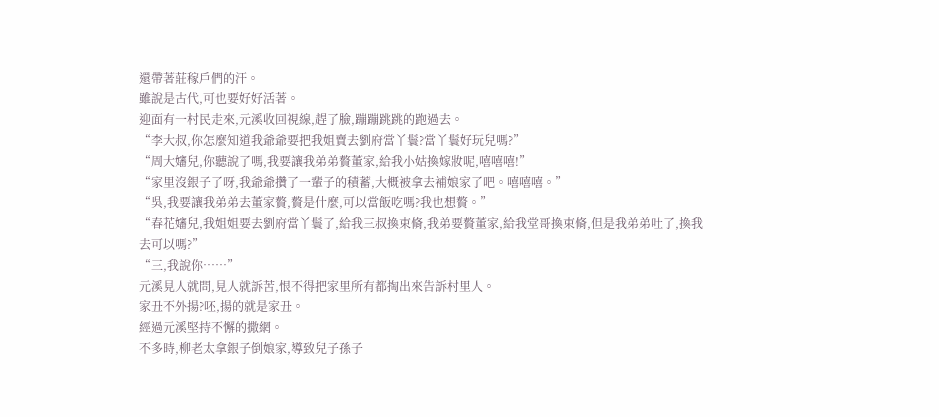還帶著莊稼戶們的汗。
雖說是古代,可也要好好活著。
迎面有一村民走來,元溪收回視線,趕了臉,蹦蹦跳跳的跑過去。
“李大叔,你怎麼知道我爺爺要把我姐賣去劉府當丫鬟?當丫鬟好玩兒嗎?”
“周大嬸兒,你聽說了嗎,我要讓我弟弟贅董家,給我小姑換嫁妝呢,嘻嘻嘻!”
“家里沒銀子了呀,我爺爺攢了一輩子的積蓄,大概被拿去補娘家了吧。嘻嘻嘻。”
“吳,我要讓我弟弟去董家贅,贅是什麼,可以當飯吃嗎?我也想贅。”
“春花嬸兒,我姐姐要去劉府當丫鬟了,給我三叔換束脩,我弟要贅董家,給我堂哥換束脩,但是我弟弟吐了,換我去可以嗎?”
“三,我說你……”
元溪見人就問,見人就訴苦,恨不得把家里所有都掏出來告訴村里人。
家丑不外揚?呸,揚的就是家丑。
經過元溪堅持不懈的撒網。
不多時,柳老太拿銀子倒娘家,導致兒子孫子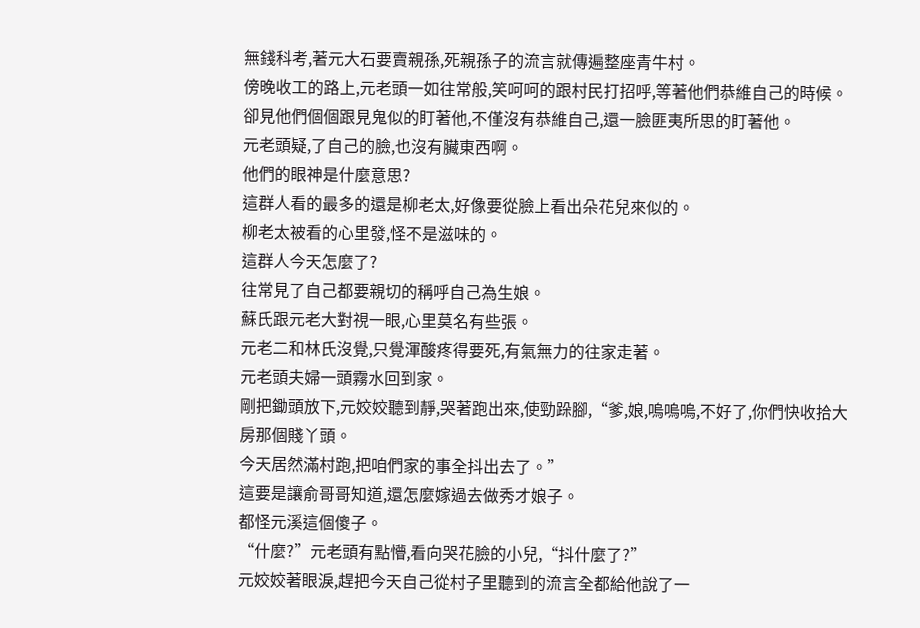無錢科考,著元大石要賣親孫,死親孫子的流言就傳遍整座青牛村。
傍晚收工的路上,元老頭一如往常般,笑呵呵的跟村民打招呼,等著他們恭維自己的時候。
卻見他們個個跟見鬼似的盯著他,不僅沒有恭維自己,還一臉匪夷所思的盯著他。
元老頭疑,了自己的臉,也沒有臟東西啊。
他們的眼神是什麼意思?
這群人看的最多的還是柳老太,好像要從臉上看出朵花兒來似的。
柳老太被看的心里發,怪不是滋味的。
這群人今天怎麼了?
往常見了自己都要親切的稱呼自己為生娘。
蘇氏跟元老大對視一眼,心里莫名有些張。
元老二和林氏沒覺,只覺渾酸疼得要死,有氣無力的往家走著。
元老頭夫婦一頭霧水回到家。
剛把鋤頭放下,元姣姣聽到靜,哭著跑出來,使勁跺腳,“爹,娘,嗚嗚嗚,不好了,你們快收拾大房那個賤丫頭。
今天居然滿村跑,把咱們家的事全抖出去了。”
這要是讓俞哥哥知道,還怎麼嫁過去做秀才娘子。
都怪元溪這個傻子。
“什麼?”元老頭有點懵,看向哭花臉的小兒,“抖什麼了?”
元姣姣著眼淚,趕把今天自己從村子里聽到的流言全都給他說了一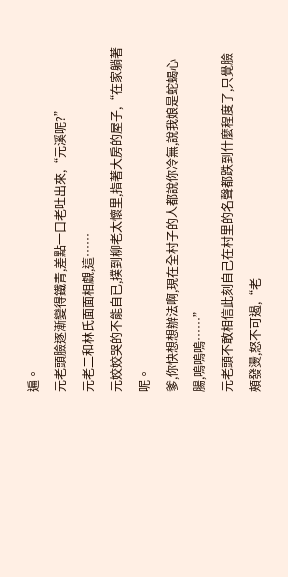遍。
元老頭臉逐漸變得鐵青,差點一口老吐出來,“元溪呢?”
元老二和林氏面面相覷,這……
元姣姣哭的不能自已,撲到柳老太懷里,指著大房的屋子,“在家躺著呢。
爹,你快想想辦法啊,現在全村子的人都說你冷無,說我娘是蛇蝎心腸,嗚嗚嗚……”
元老頭不敢相信此刻自己在村里的名聲都跌到什麼程度了,只覺臉頰發燙,怒不可遏,“老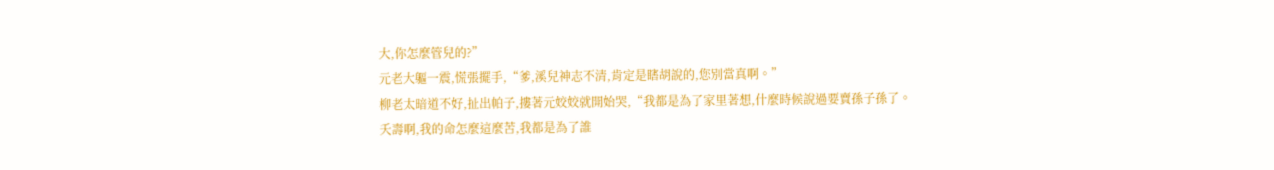大,你怎麼管兒的?”
元老大軀一震,慌張擺手,“爹,溪兒神志不清,肯定是瞎胡說的,您別當真啊。”
柳老太暗道不好,扯出帕子,摟著元姣姣就開始哭,“我都是為了家里著想,什麼時候說過要賣孫子孫了。
夭壽啊,我的命怎麼這麼苦,我都是為了誰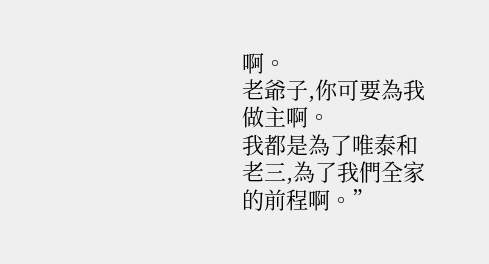啊。
老爺子,你可要為我做主啊。
我都是為了唯泰和老三,為了我們全家的前程啊。”